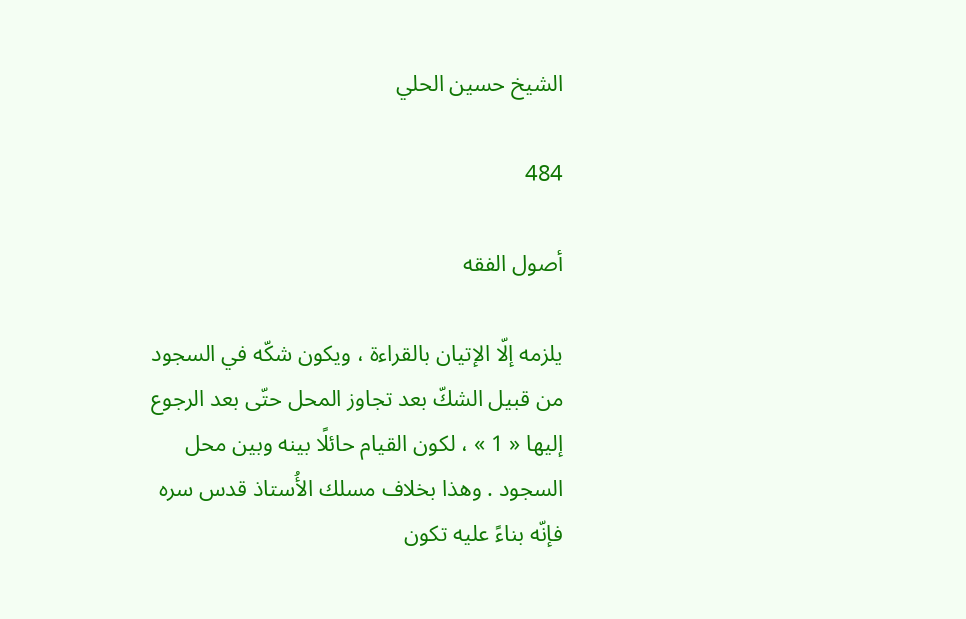الشيخ حسين الحلي

484

أصول الفقه

يلزمه إلّا الإتيان بالقراءة ، ويكون شكّه في السجود من قبيل الشكّ بعد تجاوز المحل حتّى بعد الرجوع إليها « 1 » ، لكون القيام حائلًا بينه وبين محل السجود . وهذا بخلاف مسلك الأُستاذ قدس سره فإنّه بناءً عليه تكون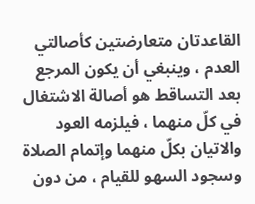القاعدتان متعارضتين كأصالتي العدم ، وينبغي أن يكون المرجع بعد التساقط هو أصالة الاشتغال في كلّ منهما ، فيلزمه العود والاتيان بكلّ منهما وإتمام الصلاة وسجود السهو للقيام ، من دون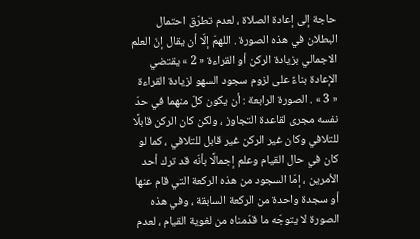حاجة إلى إعادة الصلاة ، لعدم تطرّق احتمال البطلان في هذه الصورة . اللهمّ إلّا أن يقال إنّ العلم الاجمالي بزيادة الركن أو القراءة « 2 » يقتضي الإعادة بناءً على لزوم سجود السهو لزيادة القراءة « 3 » . الصورة الرابعة : أن يكون كلّ منهما في حدّ نفسه مجرى لقاعدة التجاوز ، ولكن كان الركن قابلًا للتلافي وكان غير الركن غير قابل للتلافي ، كما لو كان في حال القيام وعلم إجمالًا بأنّه قد ترك أحد الأمرين ، إمّا السجود من هذه الركعة التي قام عنها أو سجدة واحدة من الركعة السابقة ، وفي هذه الصورة لا يتوجّه ما قدّمناه من لغوية القيام ، لعدم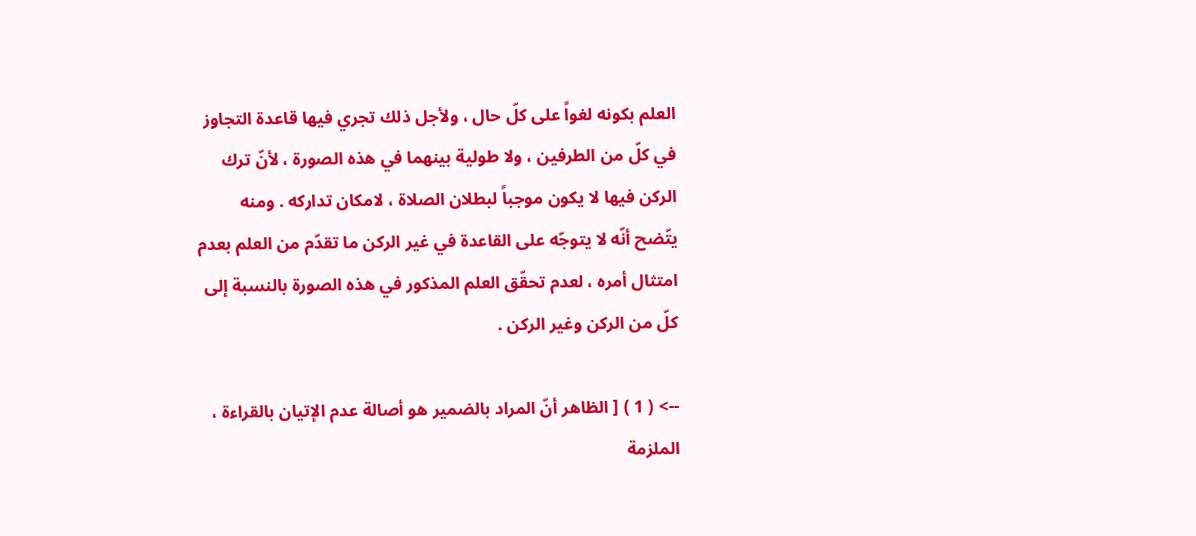العلم بكونه لغواً على كلّ حال ، ولأجل ذلك تجري فيها قاعدة التجاوز في كلّ من الطرفين ، ولا طولية بينهما في هذه الصورة ، لأنّ ترك الركن فيها لا يكون موجباً لبطلان الصلاة ، لامكان تداركه . ومنه يتّضح أنّه لا يتوجّه على القاعدة في غير الركن ما تقدّم من العلم بعدم امتثال أمره ، لعدم تحقّق العلم المذكور في هذه الصورة بالنسبة إلى كلّ من الركن وغير الركن .

--> ( 1 ) [ الظاهر أنّ المراد بالضمير هو أصالة عدم الإتيان بالقراءة ، الملزمة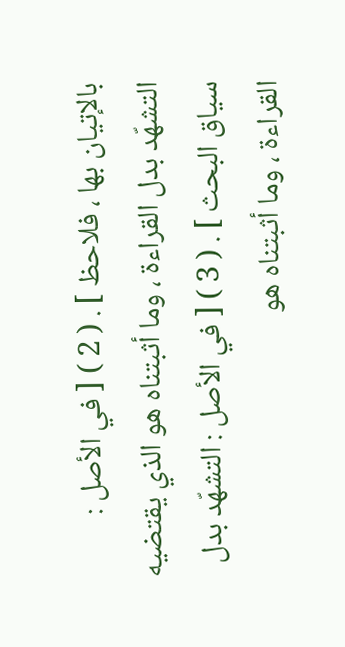بالإتيان بها ، فلاحظ ] . ( 2 ) [ في الأصل : التشهّد بدل القراءة ، وما أثبتناه هو الذي يقتضيه سياق البحث ] . ( 3 ) [ في الأصل : التشهّد بدل القراءة ، وما أثبتناه هو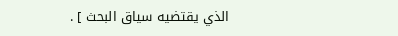الذي يقتضيه سياق البحث ] .